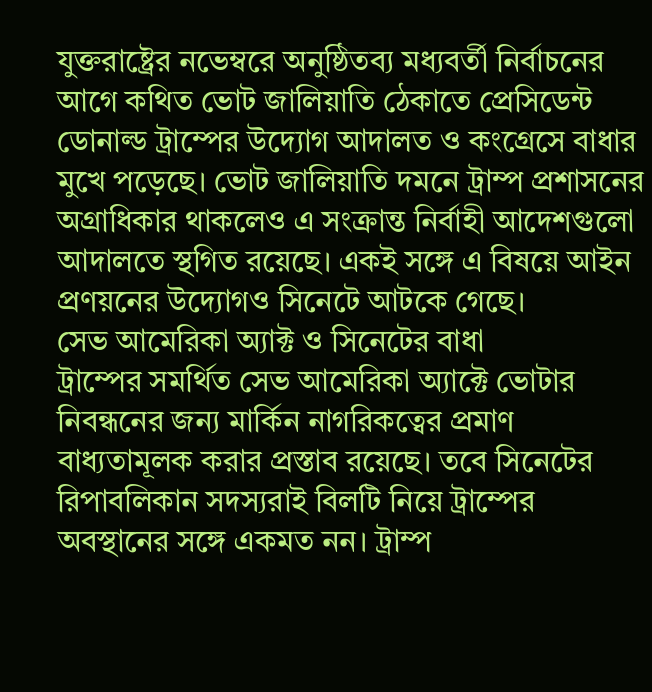যুক্তরাষ্ট্রের নভেম্বরে অনুষ্ঠিতব্য মধ্যবর্তী নির্বাচনের আগে কথিত ভোট জালিয়াতি ঠেকাতে প্রেসিডেন্ট ডোনাল্ড ট্রাম্পের উদ্যোগ আদালত ও কংগ্রেসে বাধার মুখে পড়েছে। ভোট জালিয়াতি দমনে ট্রাম্প প্রশাসনের অগ্রাধিকার থাকলেও এ সংক্রান্ত নির্বাহী আদেশগুলো আদালতে স্থগিত রয়েছে। একই সঙ্গে এ বিষয়ে আইন প্রণয়নের উদ্যোগও সিনেটে আটকে গেছে।
সেভ আমেরিকা অ্যাক্ট ও সিনেটের বাধা
ট্রাম্পের সমর্থিত সেভ আমেরিকা অ্যাক্টে ভোটার নিবন্ধনের জন্য মার্কিন নাগরিকত্বের প্রমাণ বাধ্যতামূলক করার প্রস্তাব রয়েছে। তবে সিনেটের রিপাবলিকান সদস্যরাই বিলটি নিয়ে ট্রাম্পের অবস্থানের সঙ্গে একমত নন। ট্রাম্প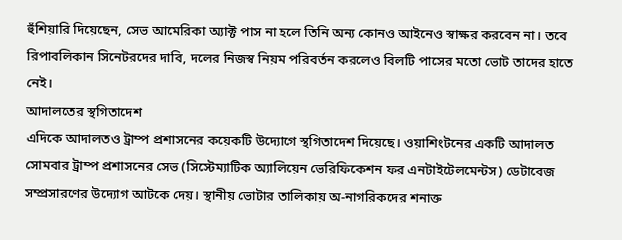হুঁশিয়ারি দিয়েছেন, সেভ আমেরিকা অ্যাক্ট পাস না হলে তিনি অন্য কোনও আইনেও স্বাক্ষর করবেন না। তবে রিপাবলিকান সিনেটরদের দাবি, দলের নিজস্ব নিয়ম পরিবর্তন করলেও বিলটি পাসের মতো ভোট তাদের হাতে নেই।
আদালতের স্থগিতাদেশ
এদিকে আদালতও ট্রাম্প প্রশাসনের কয়েকটি উদ্যোগে স্থগিতাদেশ দিয়েছে। ওয়াশিংটনের একটি আদালত সোমবার ট্রাম্প প্রশাসনের সেভ (সিস্টেম্যাটিক অ্যালিয়েন ভেরিফিকেশন ফর এনটাইটেলমেন্টস) ডেটাবেজ সম্প্রসারণের উদ্যোগ আটকে দেয়। স্থানীয় ভোটার তালিকায় অ-নাগরিকদের শনাক্ত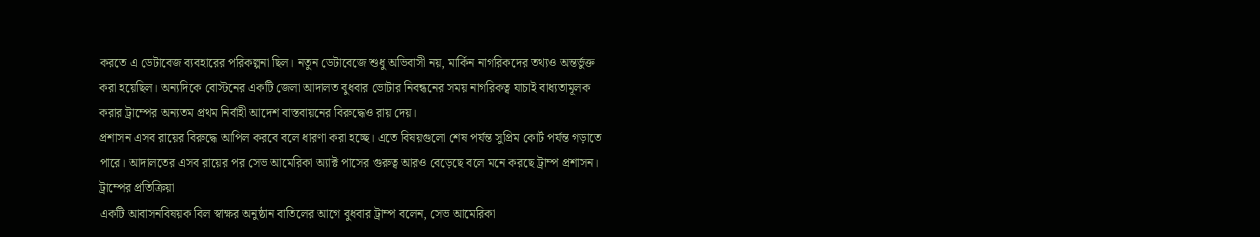করতে এ ডেটাবেজ ব্যবহারের পরিকল্পনা ছিল। নতুন ডেটাবেজে শুধু অভিবাসী নয়, মার্কিন নাগরিকদের তথ্যও অন্তর্ভুক্ত করা হয়েছিল। অন্যদিকে বোস্টনের একটি জেলা আদালত বুধবার ভোটার নিবন্ধনের সময় নাগরিকত্ব যাচাই বাধ্যতামূলক করার ট্রাম্পের অন্যতম প্রথম নির্বাহী আদেশ বাস্তবায়নের বিরুদ্ধেও রায় দেয়।
প্রশাসন এসব রায়ের বিরুদ্ধে আপিল করবে বলে ধারণা করা হচ্ছে। এতে বিষয়গুলো শেষ পর্যন্ত সুপ্রিম কোর্ট পর্যন্ত গড়াতে পারে। আদালতের এসব রায়ের পর সেভ আমেরিকা অ্যাক্ট পাসের গুরুত্ব আরও বেড়েছে বলে মনে করছে ট্রাম্প প্রশাসন।
ট্রাম্পের প্রতিক্রিয়া
একটি আবাসনবিষয়ক বিল স্বাক্ষর অনুষ্ঠান বাতিলের আগে বুধবার ট্রাম্প বলেন, সেভ আমেরিকা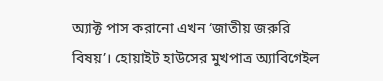অ্যাক্ট পাস করানো এখন ‘জাতীয় জরুরি বিষয়’। হোয়াইট হাউসের মুখপাত্র অ্যাবিগেইল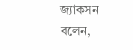জ্যাকসন বলেন,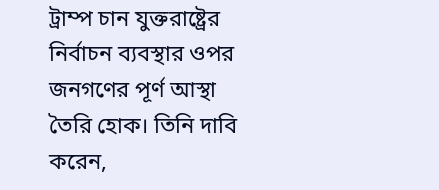ট্রাম্প চান যুক্তরাষ্ট্রের নির্বাচন ব্যবস্থার ওপর জনগণের পূর্ণ আস্থা তৈরি হোক। তিনি দাবি করেন,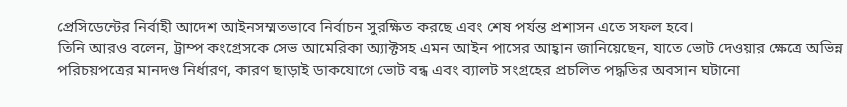প্রেসিডেন্টের নির্বাহী আদেশ আইনসম্মতভাবে নির্বাচন সুরক্ষিত করছে এবং শেষ পর্যন্ত প্রশাসন এতে সফল হবে।
তিনি আরও বলেন, ট্রাম্প কংগ্রেসকে সেভ আমেরিকা অ্যাক্টসহ এমন আইন পাসের আহ্বান জানিয়েছেন, যাতে ভোট দেওয়ার ক্ষেত্রে অভিন্ন পরিচয়পত্রের মানদণ্ড নির্ধারণ, কারণ ছাড়াই ডাকযোগে ভোট বন্ধ এবং ব্যালট সংগ্রহের প্রচলিত পদ্ধতির অবসান ঘটানো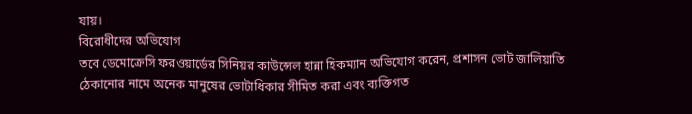যায়।
বিরোধীদের অভিযোগ
তবে ডেমোক্রেসি ফরওয়ার্ডের সিনিয়র কাউন্সেল হান্না হিকম্যান অভিযোগ করেন, প্রশাসন ভোট জালিয়াতি ঠেকানোর নামে অনেক মানুষের ভোটাধিকার সীমিত করা এবং ব্যক্তিগত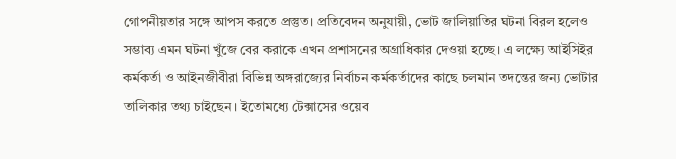গোপনীয়তার সঙ্গে আপস করতে প্রস্তুত। প্রতিবেদন অনুযায়ী, ভোট জালিয়াতির ঘটনা বিরল হলেও সম্ভাব্য এমন ঘটনা খুঁজে বের করাকে এখন প্রশাসনের অগ্রাধিকার দেওয়া হচ্ছে। এ লক্ষ্যে আইসিইর কর্মকর্তা ও আইনজীবীরা বিভিন্ন অঙ্গরাজ্যের নির্বাচন কর্মকর্তাদের কাছে চলমান তদন্তের জন্য ভোটার তালিকার তথ্য চাইছেন। ইতোমধ্যে টেক্সাসের ওয়েব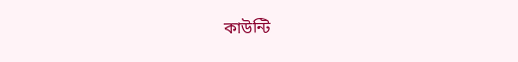কাউন্টি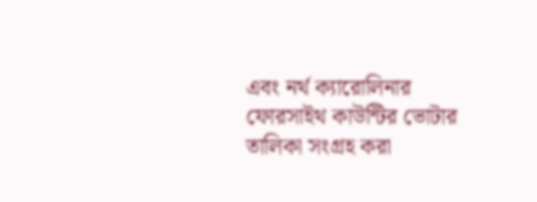এবং নর্থ ক্যারোলিনার ফোরসাইথ কাউন্টির ভোটার তালিকা সংগ্রহ করা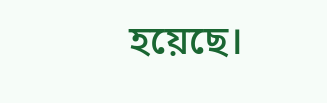হয়েছে।